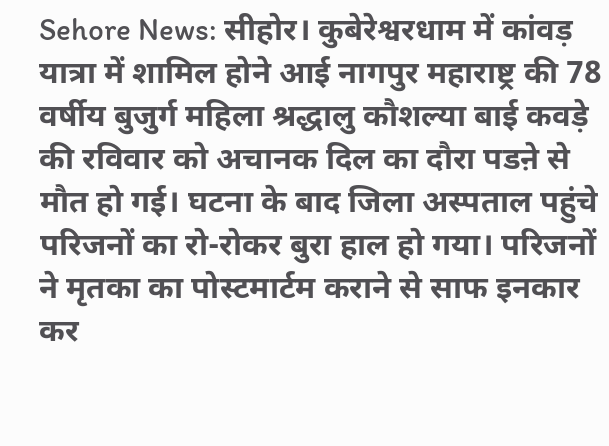Sehore News: सीहोर। कुबेरेश्वरधाम में कांवड़ यात्रा में शामिल होने आई नागपुर महाराष्ट्र की 78 वर्षीय बुजुर्ग महिला श्रद्धालु कौशल्या बाई कवड़े की रविवार को अचानक दिल का दौरा पडऩे से मौत हो गई। घटना के बाद जिला अस्पताल पहुंचे परिजनों का रो-रोकर बुरा हाल हो गया। परिजनों ने मृतका का पोस्टमार्टम कराने से साफ इनकार कर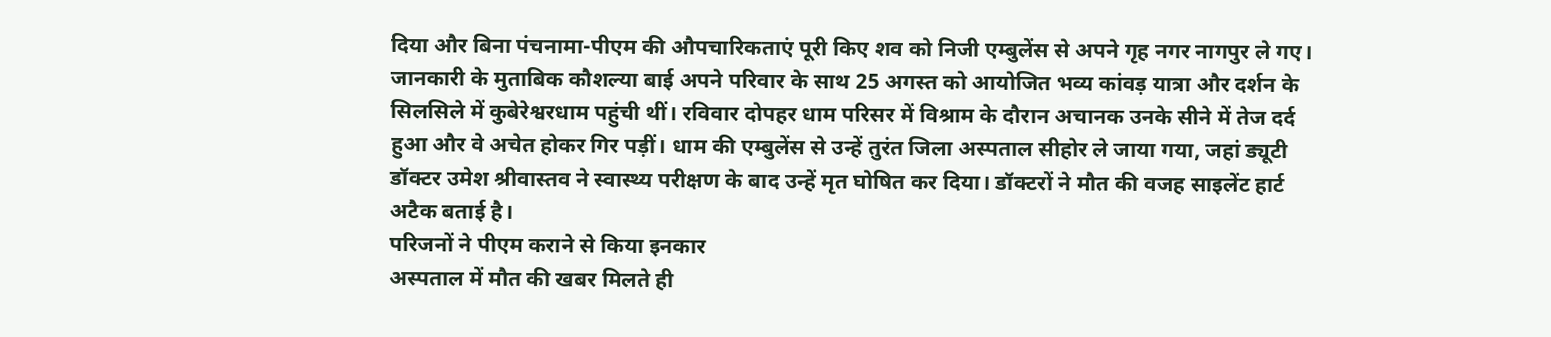दिया और बिना पंचनामा-पीएम की औपचारिकताएं पूरी किए शव को निजी एम्बुलेंस से अपने गृह नगर नागपुर ले गए।
जानकारी के मुताबिक कौशल्या बाई अपने परिवार के साथ 25 अगस्त को आयोजित भव्य कांवड़ यात्रा और दर्शन के सिलसिले में कुबेरेश्वरधाम पहुंची थीं। रविवार दोपहर धाम परिसर में विश्राम के दौरान अचानक उनके सीने में तेज दर्द हुआ और वे अचेत होकर गिर पड़ीं। धाम की एम्बुलेंस से उन्हें तुरंत जिला अस्पताल सीहोर ले जाया गया, जहां ड्यूटी डॉक्टर उमेश श्रीवास्तव ने स्वास्थ्य परीक्षण के बाद उन्हें मृत घोषित कर दिया। डॉक्टरों ने मौत की वजह साइलेंट हार्ट अटैक बताई है।
परिजनों ने पीएम कराने से किया इनकार
अस्पताल में मौत की खबर मिलते ही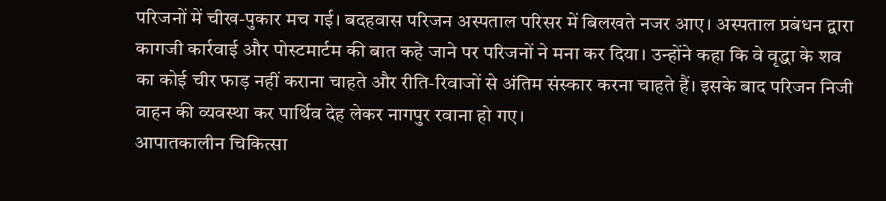परिजनों में चीख-पुकार मच गई। बदहवास परिजन अस्पताल परिसर में बिलखते नजर आए। अस्पताल प्रबंधन द्वारा कागजी कार्रवाई और पोस्टमार्टम की बात कहे जाने पर परिजनों ने मना कर दिया। उन्होंने कहा कि वे वृद्धा के शव का कोई चीर फाड़ नहीं कराना चाहते और रीति-रिवाजों से अंतिम संस्कार करना चाहते हैं। इसके बाद परिजन निजी वाहन की व्यवस्था कर पार्थिव देह लेकर नागपुर रवाना हो गए।
आपातकालीन चिकित्सा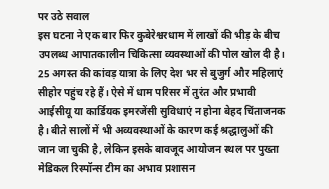पर उठे सवाल
इस घटना ने एक बार फिर कुबेरेश्वरधाम में लाखों की भीड़ के बीच उपलब्ध आपातकालीन चिकित्सा व्यवस्थाओं की पोल खोल दी है। 25 अगस्त की कांवड़ यात्रा के लिए देश भर से बुजुर्ग और महिलाएं सीहोर पहुंच रहे हैं। ऐसे में धाम परिसर में तुरंत और प्रभावी आईसीयू या कार्डियक इमरजेंसी सुविधाएं न होना बेहद चिंताजनक है। बीते सालों में भी अव्यवस्थाओं के कारण कई श्रद्धालुओं की जान जा चुकी है, लेकिन इसके बावजूद आयोजन स्थल पर पुख्ता मेडिकल रिस्पॉन्स टीम का अभाव प्रशासन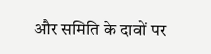और समिति के दावों पर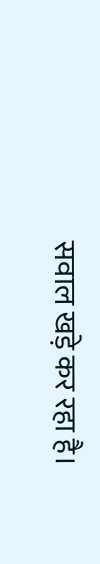सवाल खड़े कर रहा है।